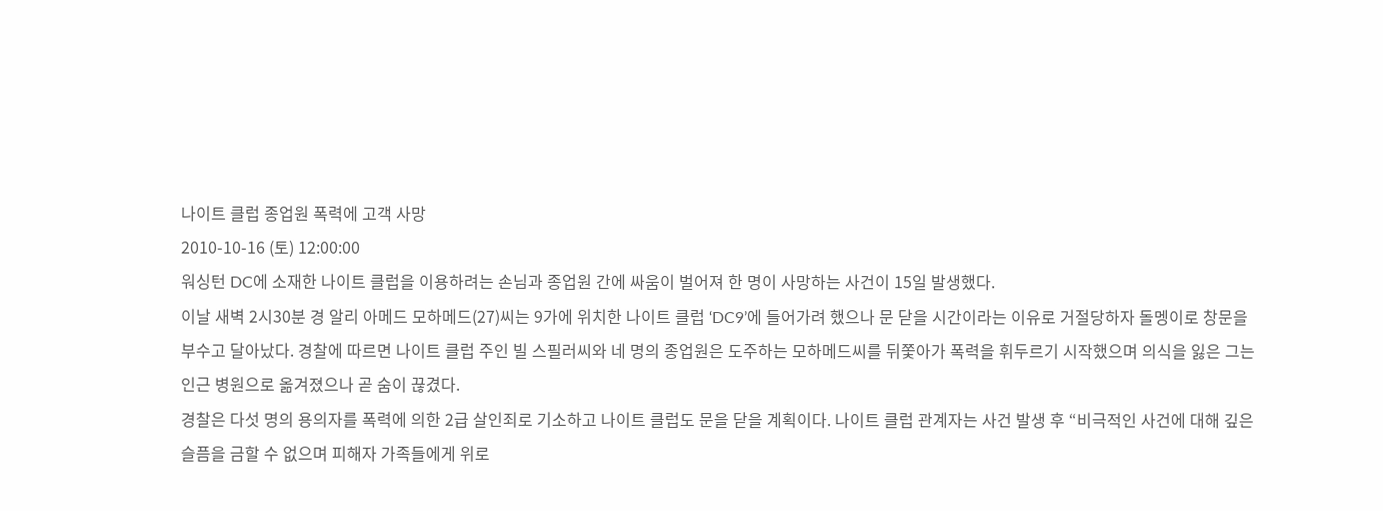나이트 클럽 종업원 폭력에 고객 사망
2010-10-16 (토) 12:00:00
워싱턴 DC에 소재한 나이트 클럽을 이용하려는 손님과 종업원 간에 싸움이 벌어져 한 명이 사망하는 사건이 15일 발생했다.
이날 새벽 2시30분 경 알리 아메드 모하메드(27)씨는 9가에 위치한 나이트 클럽 ‘DC9’에 들어가려 했으나 문 닫을 시간이라는 이유로 거절당하자 돌멩이로 창문을 부수고 달아났다. 경찰에 따르면 나이트 클럽 주인 빌 스필러씨와 네 명의 종업원은 도주하는 모하메드씨를 뒤쫓아가 폭력을 휘두르기 시작했으며 의식을 잃은 그는 인근 병원으로 옮겨졌으나 곧 숨이 끊겼다.
경찰은 다섯 명의 용의자를 폭력에 의한 2급 살인죄로 기소하고 나이트 클럽도 문을 닫을 계획이다. 나이트 클럽 관계자는 사건 발생 후 “비극적인 사건에 대해 깊은 슬픔을 금할 수 없으며 피해자 가족들에게 위로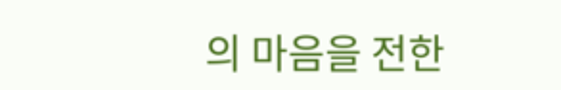의 마음을 전한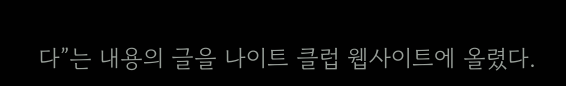다”는 내용의 글을 나이트 클럽 웹사이트에 올렸다.